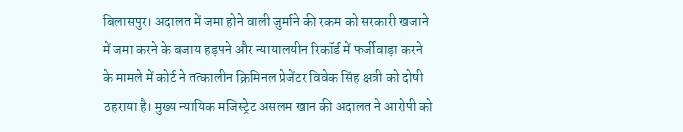बिलासपुर। अदालत में जमा होने वाली जुर्माने की रकम को सरकारी खजाने में जमा करने के बजाय हड़पने और न्यायालयीन रिकॉर्ड में फर्जीवाड़ा करने के मामले में कोर्ट ने तत्कालीन क्रिमिनल प्रेजेंटर विवेक सिंह क्षत्री को दोषी ठहराया है। मुख्य न्यायिक मजिस्ट्रेट असलम खान की अदालत ने आरोपी को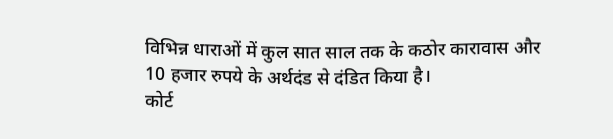विभिन्न धाराओं में कुल सात साल तक के कठोर कारावास और 10 हजार रुपये के अर्थदंड से दंडित किया है।
कोर्ट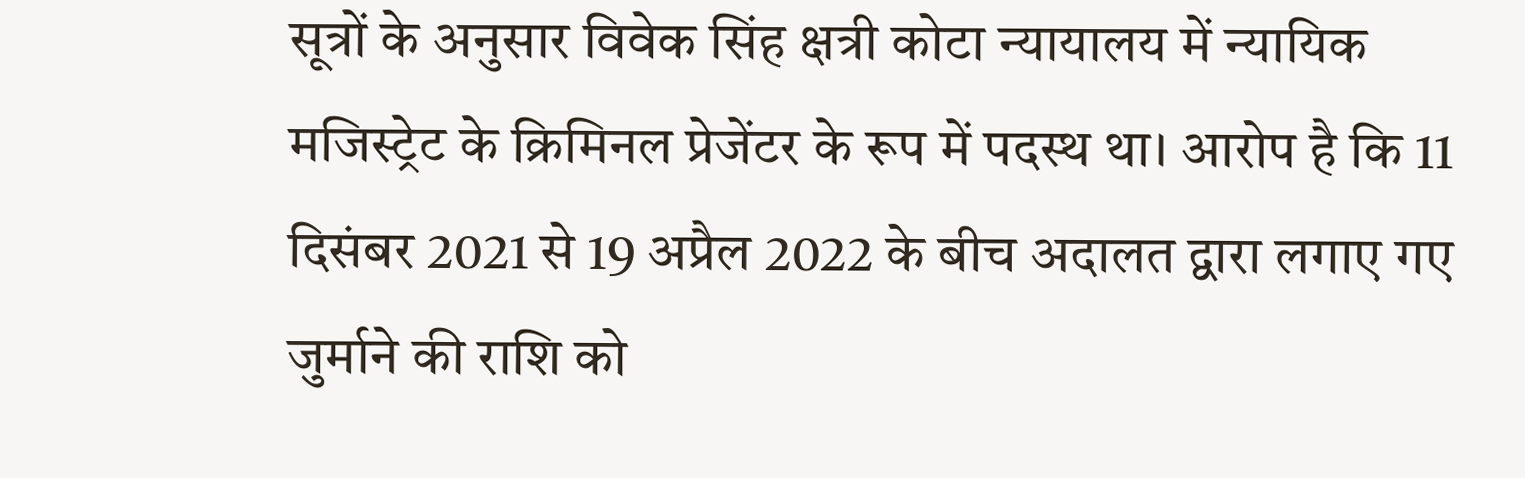सूत्रों के अनुसार विवेक सिंह क्षत्री कोटा न्यायालय में न्यायिक मजिस्ट्रेट के क्रिमिनल प्रेजेंटर के रूप में पदस्थ था। आरोप है कि 11 दिसंबर 2021 से 19 अप्रैल 2022 के बीच अदालत द्वारा लगाए गए जुर्माने की राशि को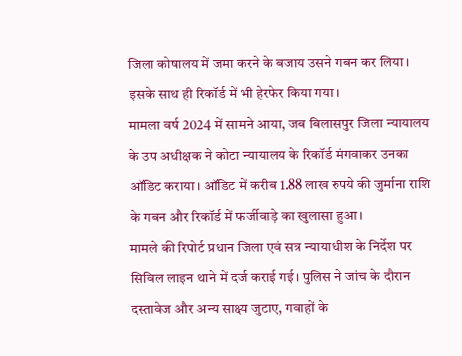जिला कोषालय में जमा करने के बजाय उसने गबन कर लिया। इसके साथ ही रिकॉर्ड में भी हेरफेर किया गया।
मामला वर्ष 2024 में सामने आया, जब बिलासपुर जिला न्यायालय के उप अधीक्षक ने कोटा न्यायालय के रिकॉर्ड मंगवाकर उनका ऑडिट कराया। ऑडिट में करीब 1.88 लाख रुपये की जुर्माना राशि के गबन और रिकॉर्ड में फर्जीवाड़े का खुलासा हुआ।
मामले की रिपोर्ट प्रधान जिला एवं सत्र न्यायाधीश के निर्देश पर सिविल लाइन थाने में दर्ज कराई गई। पुलिस ने जांच के दौरान दस्तावेज और अन्य साक्ष्य जुटाए, गवाहों के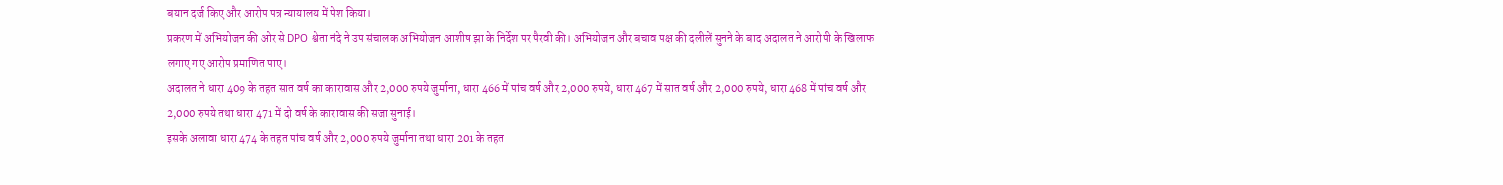बयान दर्ज किए और आरोप पत्र न्यायालय में पेश किया।
प्रकरण में अभियोजन की ओर से DPO श्वेता नंदे ने उप संचालक अभियोजन आशीष झा के निर्देश पर पैरवी की। अभियोजन और बचाव पक्ष की दलीलें सुनने के बाद अदालत ने आरोपी के खिलाफ लगाए गए आरोप प्रमाणित पाए।
अदालत ने धारा 409 के तहत सात वर्ष का कारावास और 2,000 रुपये जुर्माना, धारा 466 में पांच वर्ष और 2,000 रुपये, धारा 467 में सात वर्ष और 2,000 रुपये, धारा 468 में पांच वर्ष और 2,000 रुपये तथा धारा 471 में दो वर्ष के कारावास की सजा सुनाई।
इसके अलावा धारा 474 के तहत पांच वर्ष और 2,000 रुपये जुर्माना तथा धारा 201 के तहत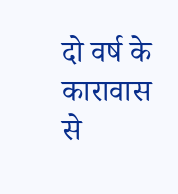दो वर्ष के कारावास से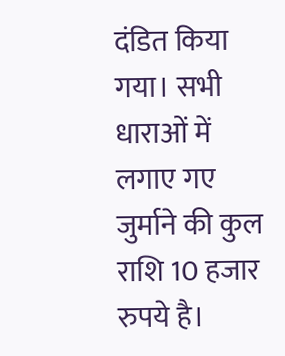दंडित किया गया। सभी धाराओं में लगाए गए जुर्माने की कुल राशि 10 हजार रुपये है।